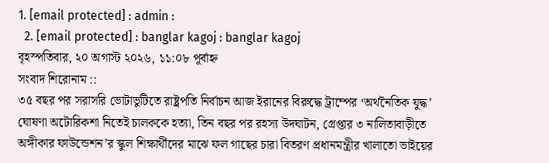1. [email protected] : admin :
  2. [email protected] : banglar kagoj : banglar kagoj
বৃহস্পতিবার, ২০ অগাস্ট ২০২৬, ১১:০৮ পূর্বাহ্ন
সংবাদ শিরোনাম ::
৩৫ বছর পর সরাসরি ভোটাভুটিতে রাষ্ট্রপতি নির্বাচন আজ ইরানের বিরুদ্ধে ট্রাম্পের ‘অর্থনৈতিক যুদ্ধ’ ঘোষণা অটোরিকশা নিতেই চালককে হত্যা, তিন বছর পর রহস্য উদঘাটন, গ্রেপ্তার ৩ নালিতাবাড়ীতে অঙ্গীকার ফাউন্ডেশন’র স্কুল শিক্ষার্থীদের মাঝে ফল গাছের চারা বিতরণ প্রধানমন্ত্রীর খালাতো ভাইয়ের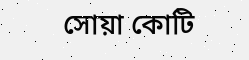সোয়া কোটি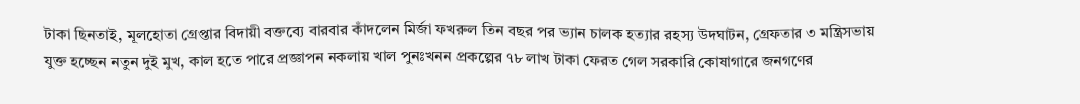টাকা ছিনতাই, মূলহোতা গ্রেপ্তার বিদায়ী বক্তব্যে বারবার কাঁদলেন মির্জা ফখরুল তিন বছর পর ভ্যান চালক হত্যার রহস্য উদঘাটন, গ্রেফতার ৩ মন্ত্রিসভায় যুক্ত হচ্ছেন নতুন দুই মুখ, কাল হতে পারে প্রজ্ঞাপন নকলায় খাল পুনঃখনন প্রকল্পের ৭৮ লাখ টাকা ফেরত গেল সরকারি কোষাগারে জনগণের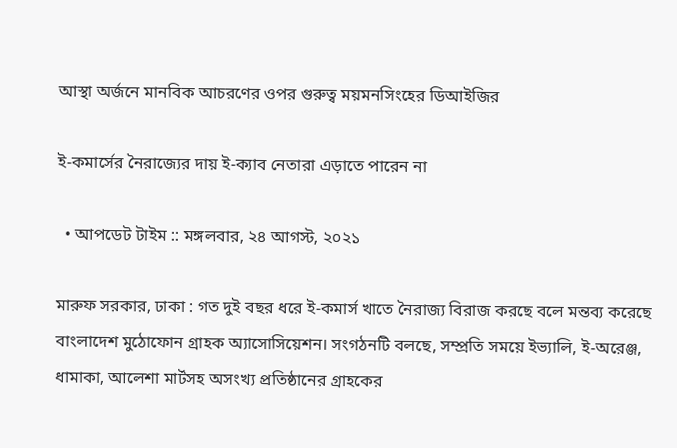আস্থা অর্জনে মানবিক আচরণের ওপর গুরুত্ব ময়মনসিংহের ডিআইজির

ই-কমার্সের নৈরাজ্যের দায় ই-ক্যাব নেতারা এড়াতে পারেন না

  • আপডেট টাইম :: মঙ্গলবার, ২৪ আগস্ট, ২০২১

মারুফ সরকার, ঢাকা : গত দুই বছর ধরে ই-কমার্স খাতে নৈরাজ্য বিরাজ করছে বলে মন্তব্য করেছে বাংলাদেশ মুঠোফোন গ্রাহক অ্যাসোসিয়েশন। সংগঠনটি বলছে, সম্প্রতি সময়ে ইভ্যালি, ই-অরেঞ্জ, ধামাকা, আলেশা মার্টসহ অসংখ্য প্রতিষ্ঠানের গ্রাহকের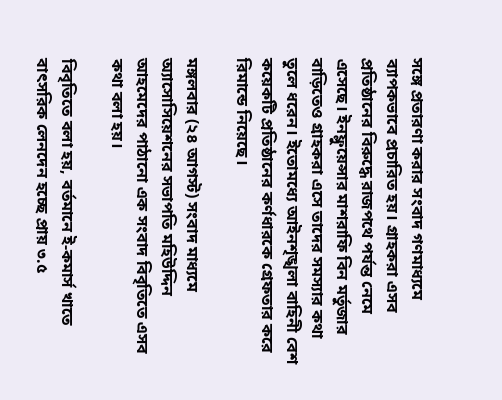সঙ্গে প্রতারণা করার সংবাদ গণমাধ্যমে ব্যাপকভাবে প্রচারিত হয়। গ্রাহকরা এসব প্রতিষ্ঠানের বিরুদ্ধে রাজপথে পর্যন্ত নেমে এসেছে। ইনফ্লুয়েন্সার মাশরাফি বিন মর্তুজার বাড়িতেও গ্রাহকরা এসে তাদের সমস্যার কথা তুলে ধরেন। ইতোমধ্যে আইনশৃঙ্খলা বাহিনী বেশ কয়েকটি প্রতিষ্ঠানের কর্ণধারকে গ্রেফতার করে রিমান্ডে নিয়েছে।

মঙ্গলবার (২৪ আগস্ট) সংবাদ মাধ্যমে অ্যাসোসিয়েশনের সভাপতি মহিউদ্দিন আহমেদের পাঠানো এক সংবাদ বিবৃতিতে এসব কথা বলা হয়।

বিবৃতিতে বলা হয়, বর্তমানে ই-কমার্স খাতে বাৎসরিক লেনদেন হচ্ছে প্রায় ৩.৫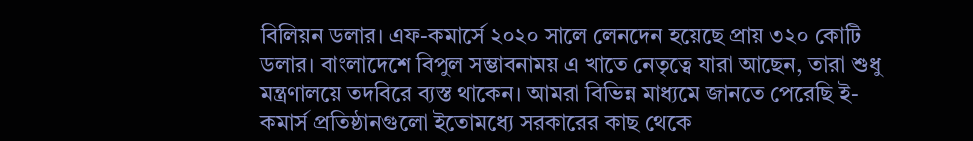বিলিয়ন ডলার। এফ-কমার্সে ২০২০ সালে লেনদেন হয়েছে প্রায় ৩২০ কোটি ডলার। বাংলাদেশে বিপুল সম্ভাবনাময় এ খাতে নেতৃত্বে যারা আছেন, তারা শুধু মন্ত্রণালয়ে তদবিরে ব্যস্ত থাকেন। আমরা বিভিন্ন মাধ্যমে জানতে পেরেছি ই-কমার্স প্রতিষ্ঠানগুলো ইতোমধ্যে সরকারের কাছ থেকে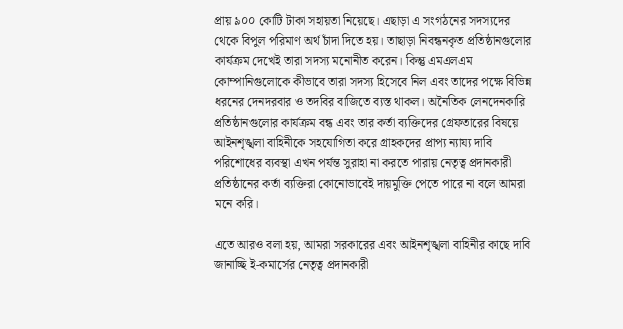প্রায় ৯০০ কোটি টাকা সহায়তা নিয়েছে। এছাড়া এ সংগঠনের সদস্যদের থেকে বিপুল পরিমাণ অর্থ চাঁদা দিতে হয়। তাছাড়া নিবন্ধনকৃত প্রতিষ্ঠানগুলোর কার্যক্রম দেখেই তারা সদস্য মনোনীত করেন। কিন্তু এমএলএম কোম্পানিগুলোকে কীভাবে তারা সদস্য হিসেবে নিল এবং তাদের পক্ষে বিভিন্ন ধরনের দেনদরবার ও তদবির বাজিতে ব্যস্ত থাকল। অনৈতিক লেনদেনকারি প্রতিষ্ঠানগুলোর কার্যক্রম বন্ধ এবং তার কর্তা ব্যক্তিদের গ্রেফতারের বিষয়ে আইনশৃঙ্খলা বাহিনীকে সহযোগিতা করে গ্রাহকদের প্রাপ্য ন্যায্য দাবি পরিশোধের ব্যবস্থা এখন পর্যন্ত সুরাহা না করতে পারায় নেতৃত্ব প্রদানকারী প্রতিষ্ঠানের কর্তা ব্যক্তিরা কোনোভাবেই দায়মুক্তি পেতে পারে না বলে আমরা মনে করি।

এতে আরও বলা হয়, আমরা সরকারের এবং আইনশৃঙ্খলা বাহিনীর কাছে দাবি জানাচ্ছি ই-কমার্সের নেতৃত্ব প্রদানকারী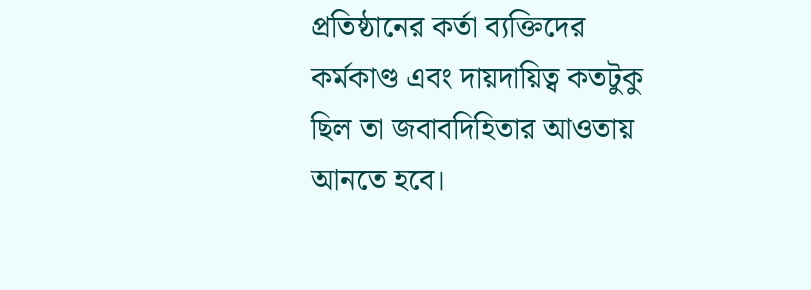প্রতিষ্ঠানের কর্তা ব্যক্তিদের কর্মকাণ্ড এবং দায়দায়িত্ব কতটুকু ছিল তা জবাবদিহিতার আওতায় আনতে হবে।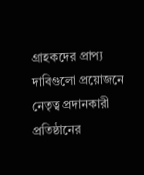গ্রাহকদের প্রাপ্য দাবিগুলো প্রয়োজনে নেতৃত্ব প্রদানকারী প্রতিষ্ঠানের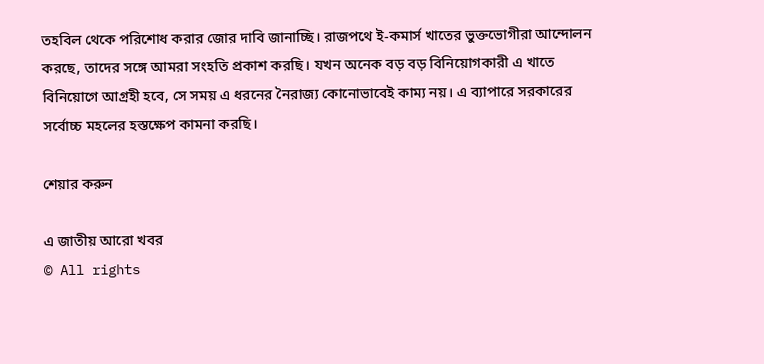তহবিল থেকে পরিশোধ করার জোর দাবি জানাচ্ছি। রাজপথে ই-কমার্স খাতের ভুক্তভোগীরা আন্দোলন করছে, তাদের সঙ্গে আমরা সংহতি প্রকাশ করছি। যখন অনেক বড় বড় বিনিয়োগকারী এ খাতে বিনিয়োগে আগ্রহী হবে, সে সময় এ ধরনের নৈরাজ্য কোনোভাবেই কাম্য নয়। এ ব্যাপারে সরকারের সর্বোচ্চ মহলের হস্তক্ষেপ কামনা করছি।

শেয়ার করুন

এ জাতীয় আরো খবর
© All rights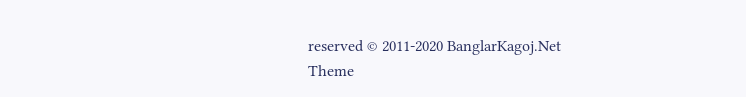reserved © 2011-2020 BanglarKagoj.Net
Theme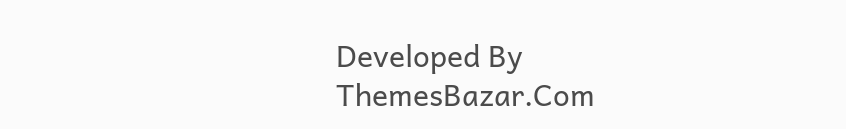Developed By ThemesBazar.Com